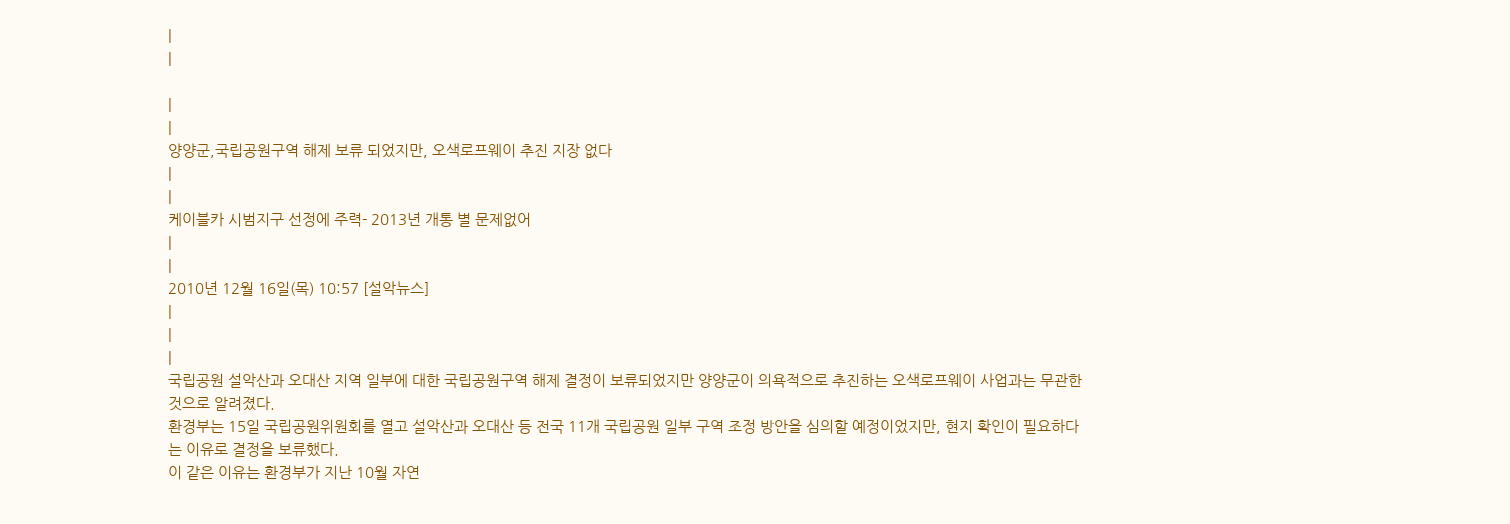|
|

|
|
양양군,국립공원구역 해제 보류 되었지만, 오색로프웨이 추진 지장 없다
|
|
케이블카 시범지구 선정에 주력- 2013년 개통 별 문제없어
|
|
2010년 12월 16일(목) 10:57 [설악뉴스]
|
|
|
국립공원 설악산과 오대산 지역 일부에 대한 국립공원구역 해제 결정이 보류되었지만 양양군이 의욕적으로 추진하는 오색로프웨이 사업과는 무관한 것으로 알려졌다.
환경부는 15일 국립공원위원회를 열고 설악산과 오대산 등 전국 11개 국립공원 일부 구역 조정 방안을 심의할 예정이었지만, 현지 확인이 필요하다는 이유로 결정을 보류했다.
이 같은 이유는 환경부가 지난 10월 자연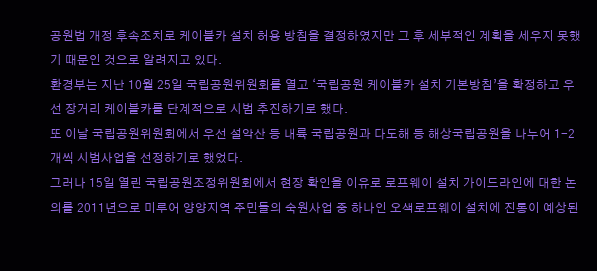공원법 개정 후속조치로 케이블카 설치 허용 방침을 결정하였지만 그 후 세부적인 계획을 세우지 못했기 때문인 것으로 알려지고 있다.
환경부는 지난 10월 25일 국립공원위원회를 열고 ‘국립공원 케이블카 설치 기본방침’을 확정하고 우선 장거리 케이블카를 단계적으로 시범 추진하기로 했다.
또 이날 국립공원위원회에서 우선 설악산 등 내륙 국립공원과 다도해 등 해상국립공원을 나누어 1-2개씩 시범사업을 선정하기로 했었다.
그러나 15일 열린 국립공원조정위원회에서 현장 확인을 이유로 로프웨이 설치 가이드라인에 대한 논의를 2011년으로 미루어 양양지역 주민들의 숙원사업 중 하나인 오색로프웨이 설치에 진통이 예상된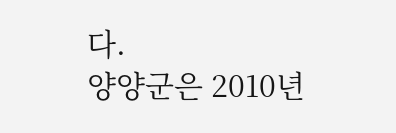다.
양양군은 2010년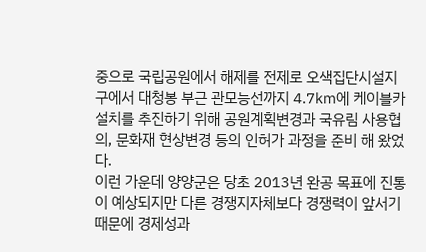중으로 국립공원에서 해제를 전제로 오색집단시설지구에서 대청봉 부근 관모능선까지 4.7㎞에 케이블카 설치를 추진하기 위해 공원계획변경과 국유림 사용협의, 문화재 현상변경 등의 인허가 과정을 준비 해 왔었다.
이런 가운데 양양군은 당초 2013년 완공 목표에 진통이 예상되지만 다른 경쟁지자체보다 경쟁력이 앞서기 때문에 경제성과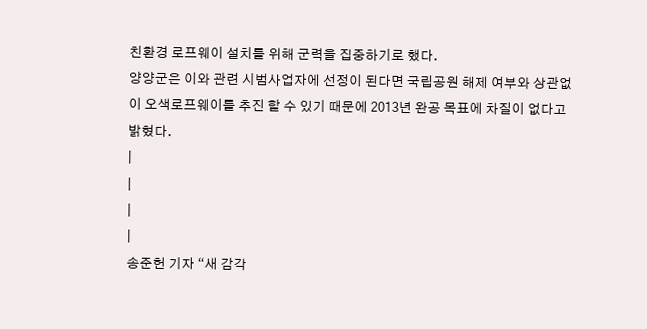친환경 로프웨이 설치를 위해 군력을 집중하기로 했다.
양양군은 이와 관련 시범사업자에 선정이 된다면 국립공원 해제 여부와 상관없이 오색로프웨이를 추진 할 수 있기 때문에 2013년 완공 목표에 차질이 없다고 밝혔다.
|
|
|
|
송준헌 기자 “새 감각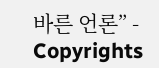바른 언론” - Copyrights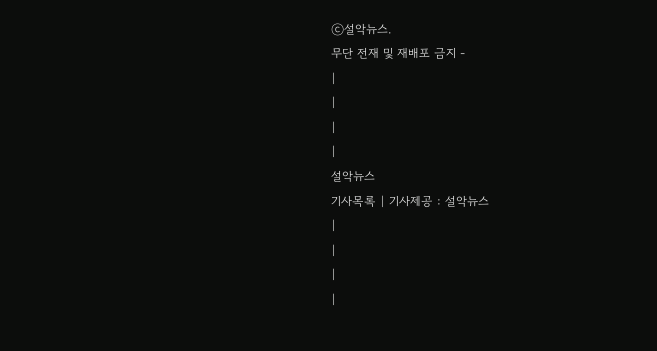ⓒ설악뉴스.
무단 전재 및 재배포 금지 -
|
|
|
|
설악뉴스
기사목록 | 기사제공 : 설악뉴스
|
|
|
|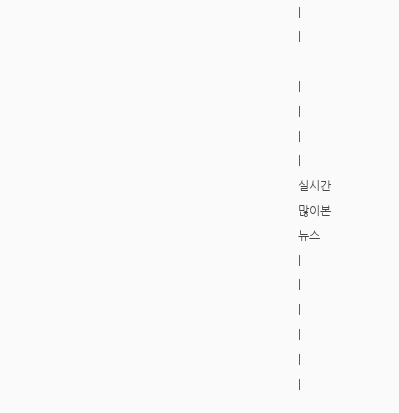|
|

|
|
|
|
실시간
많이본
뉴스
|
|
|
|
|
|